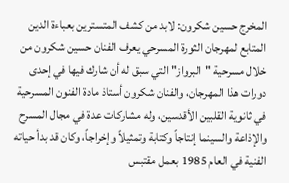المخرج حسين شكرون: لابد من كشف المتسترين بعباءة الدين
المتابع لمهرجان الثورة المسرحي يعرف الفنان حسين شكرون من خلال مسرحية "البرواز" التي سبق له أن شارك فيها في إحدى دورات هذا المهرجان، والفنان شكرون أستاذ مادة الفنون المسرحية في ثانوية القلبين الأقدسين، وله مشاركات عدة في مجال المسرح والإذاعة والسينما إنتاجاً وكتابة وتمثيلاً وإخراجاً، وكان قد بدأ حياته الفنية في العام 1985 بعمل مقتبس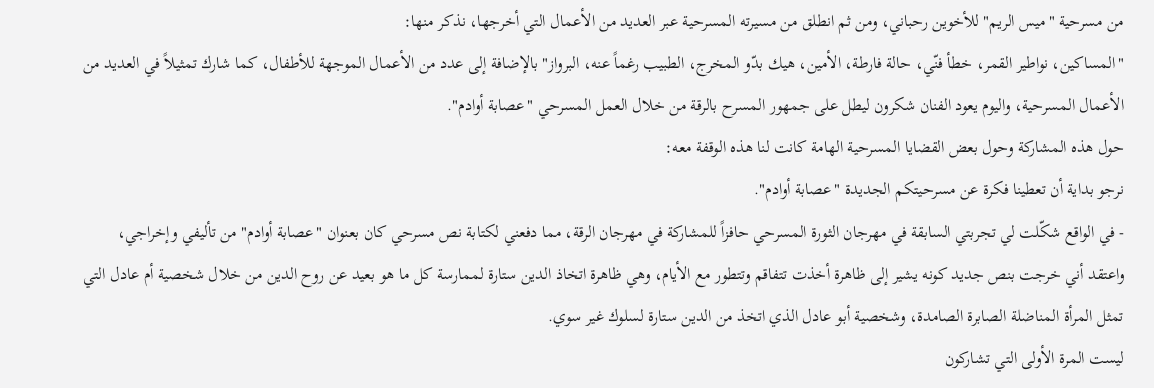من مسرحية "ميس الريم" للأخوين رحباني، ومن ثم انطلق من مسيرته المسرحية عبر العديد من الأعمال التي أخرجها، نذكر منها:
"المساكين، نواطير القمر، خطأ فنّي، حالة فارطة، الأمين، هيك بدّو المخرج، الطبيب رغماً عنه، البرواز" بالإضافة إلى عدد من الأعمال الموجهة للأطفال، كما شارك تمثيلاً في العديد من الأعمال المسرحية، واليوم يعود الفنان شكرون ليطل على جمهور المسرح بالرقة من خلال العمل المسرحي "عصابة أوادم".
حول هذه المشاركة وحول بعض القضايا المسرحية الهامة كانت لنا هذه الوقفة معه:
نرجو بداية أن تعطينا فكرة عن مسرحيتكم الجديدة "عصابة أوادم".
- في الواقع شكّلت لي تجربتي السابقة في مهرجان الثورة المسرحي حافزاً للمشاركة في مهرجان الرقة، مما دفعني لكتابة نص مسرحي كان بعنوان "عصابة أوادم" من تأليفي وإخراجي، واعتقد أني خرجت بنص جديد كونه يشير إلى ظاهرة أخذت تتفاقم وتتطور مع الأيام، وهي ظاهرة اتخاذ الدين ستارة لممارسة كل ما هو بعيد عن روح الدين من خلال شخصية أم عادل التي تمثل المرأة المناضلة الصابرة الصامدة، وشخصية أبو عادل الذي اتخذ من الدين ستارة لسلوك غير سوي.
ليست المرة الأولى التي تشاركون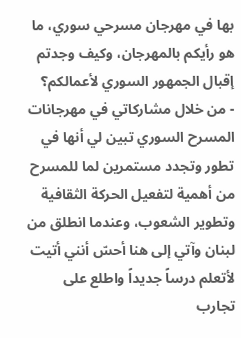بها في مهرجان مسرحي سوري، ما هو رأيكم بالمهرجان، وكيف وجدتم إقبال الجمهور السوري لأعمالكم؟
- من خلال مشاركاتي في مهرجانات المسرح السوري تبين لي أنها في تطور وتجدد مستمرين لما للمسرح من أهمية لتفعيل الحركة الثقافية وتطوير الشعوب، وعندما انطلق من لبنان وآتي إلى هنا أحسّ أنني أتيت لأتعلم درساً جديداً واطلع على تجارب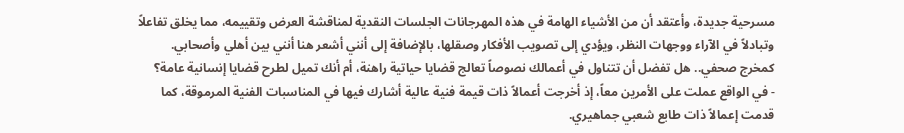مسرحية جديدة، وأعتقد أن من الأشياء الهامة في هذه المهرجانات الجلسات النقدية لمناقشة العرض وتقييمه، مما يخلق تفاعلاً وتبادلاً في الآراء ووجهات النظر، ويؤدي إلى تصويب الأفكار وصقلها، بالإضافة إلى أنني أشعر هنا أنني بين أهلي وأصحابي.
كمخرج صحفي.. هل تفضل أن تتناول في أعمالك نصوصاً تعالج قضايا حياتية راهنة، أم أنك تميل لطرح قضايا إنسانية عامة؟
- في الواقع عملت على الأمرين معاً، إذ أخرجت أعمالاً ذات قيمة فنية عالية أشارك فيها في المناسبات الفنية المرموقة، كما قدمت إعمالاً ذات طابع شعبي جماهيري.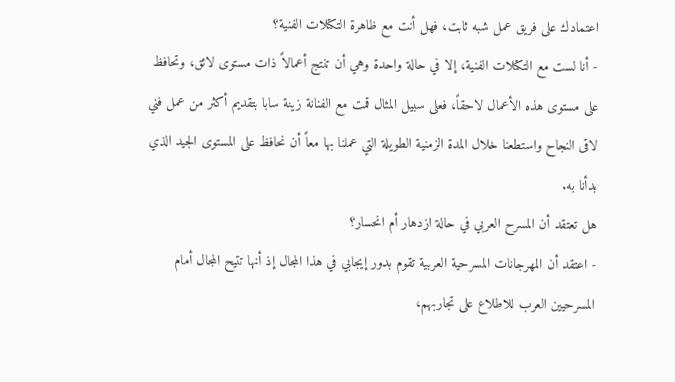اعتمادك على فريق عمل شبه ثابت، فهل أنت مع ظاهرة التكتلات الفنية؟
- أنا لست مع التكتلات الفنية، إلا في حالة واحدة وهي أن تنتج أعمالاً ذات مستوى لائق، وتحافظ على مستوى هذه الأعمال لاحقاً، فعلى سبيل المثال قمت مع الفنانة زينة سابا بتقديم أكثر من عمل فني لاقى النجاح واستطعنا خلال المدة الزمنية الطويلة التي عملنا بها معاً أن نحافظ على المستوى الجيد الذي بدأنا به.
هل تعتقد أن المسرح العربي في حالة ازدهار أم انحسار؟
- اعتقد أن المهرجانات المسرحية العربية تقوم بدور إيجابي في هذا المجال إذ أنها تتيح المجال أمام المسرحيين العرب للاطلاع على تجاربهم،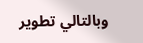وبالتالي تطوير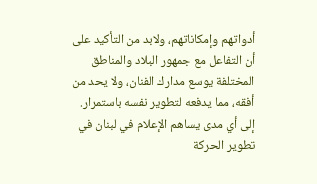أدواتهم وإمكاناتهم، ولابد من التأكيد على أن التفاعل مع جمهور البلاد والمناطق المختلفة يوسع مدارك الفنان، ولا يحد من أفقه، مما يدفعه لتطوير نفسه باستمرار.
إلى أي مدى يساهم الإعلام في لبنان في تطوير الحركة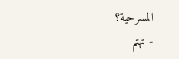المسرحية؟
- تهتم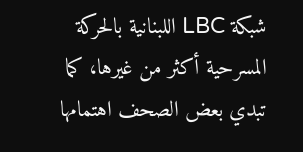شبكة LBC اللبنانية بالحركة المسرحية أكثر من غيرها، كما تبدي بعض الصحف اهتمامها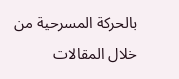بالحركة المسرحية من خلال المقالات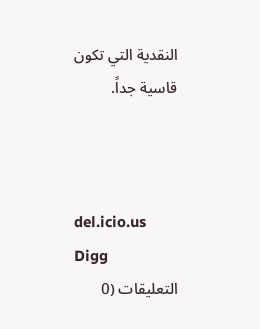النقدية التي تكون قاسية جداً.



del.icio.us
Digg
التعليقات (0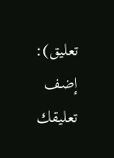تعليق):
إضف تعليقك